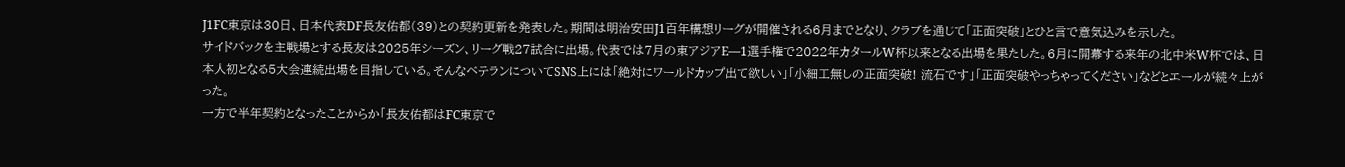J1FC東京は30日、日本代表DF長友佑都(39)との契約更新を発表した。期間は明治安田J1百年構想リーグが開催される6月までとなり、クラブを通じて「正面突破」とひと言で意気込みを示した。
サイドバックを主戦場とする長友は2025年シーズン、リーグ戦27試合に出場。代表では7月の東アジアE―1選手権で2022年カタールW杯以来となる出場を果たした。6月に開幕する来年の北中米W杯では、日本人初となる5大会連続出場を目指している。そんなベテランについてSNS上には「絶対にワールドカップ出て欲しい」「小細工無しの正面突破! 流石です」「正面突破やっちゃってください」などとエールが続々上がった。
一方で半年契約となったことからか「長友佑都はFC東京で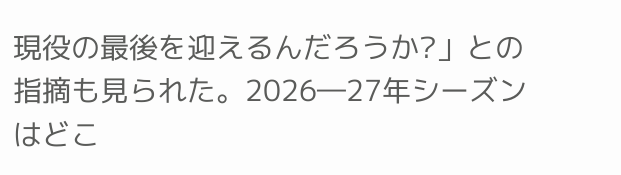現役の最後を迎えるんだろうか?」との指摘も見られた。2026―27年シーズンはどこ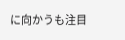に向かうも注目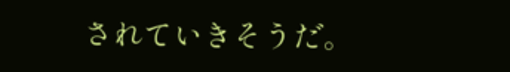されていきそうだ。